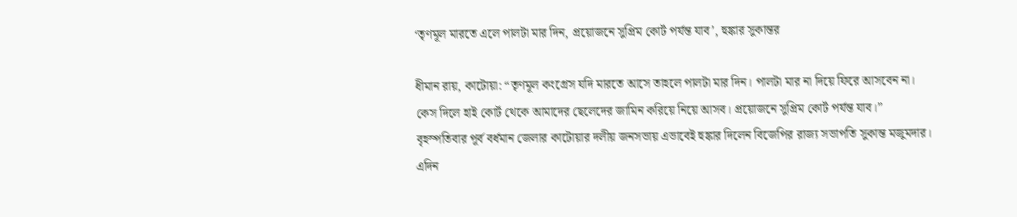‘তৃণমূল মারতে এলে পালটা মার দিন, প্রয়োজনে সুপ্রিম কোর্ট পর্যন্ত যাব’, হুঙ্কার সুকান্তর

ধীমান রায়, কাটোয়া: “তৃণমূল কংগ্রেস যদি মারতে আসে তাহলে পালটা মার দিন। পালটা মার না দিয়ে ফিরে আসবেন না। কেস দিলে হাই কোর্ট থেকে আমাদের ছেলেদের জামিন করিয়ে নিয়ে আসব। প্রয়োজনে সুপ্রিম কোর্ট পর্যন্ত যাব।” বৃহস্পতিবার পূর্ব বর্ধমান জেলার কাটোয়ার দলীয় জনসভায় এভাবেই হুঙ্কার দিলেন বিজেপির রাজ্য সভাপতি সুকান্ত মজুমদার।
এদিন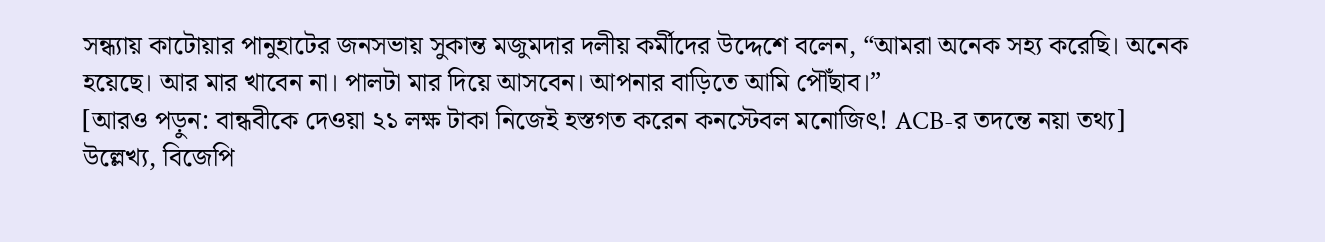সন্ধ্যায় কাটোয়ার পানুহাটের জনসভায় সুকান্ত মজুমদার দলীয় কর্মীদের উদ্দেশে বলেন, “আমরা অনেক সহ্য করেছি। অনেক হয়েছে। আর মার খাবেন না। পালটা মার দিয়ে আসবেন। আপনার বাড়িতে আমি পৌঁছাব।”
[আরও পড়ুন: বান্ধবীকে দেওয়া ২১ লক্ষ টাকা নিজেই হস্তগত করেন কনস্টেবল মনোজিৎ! ACB-র তদন্তে নয়া তথ্য]
উল্লেখ্য, বিজেপি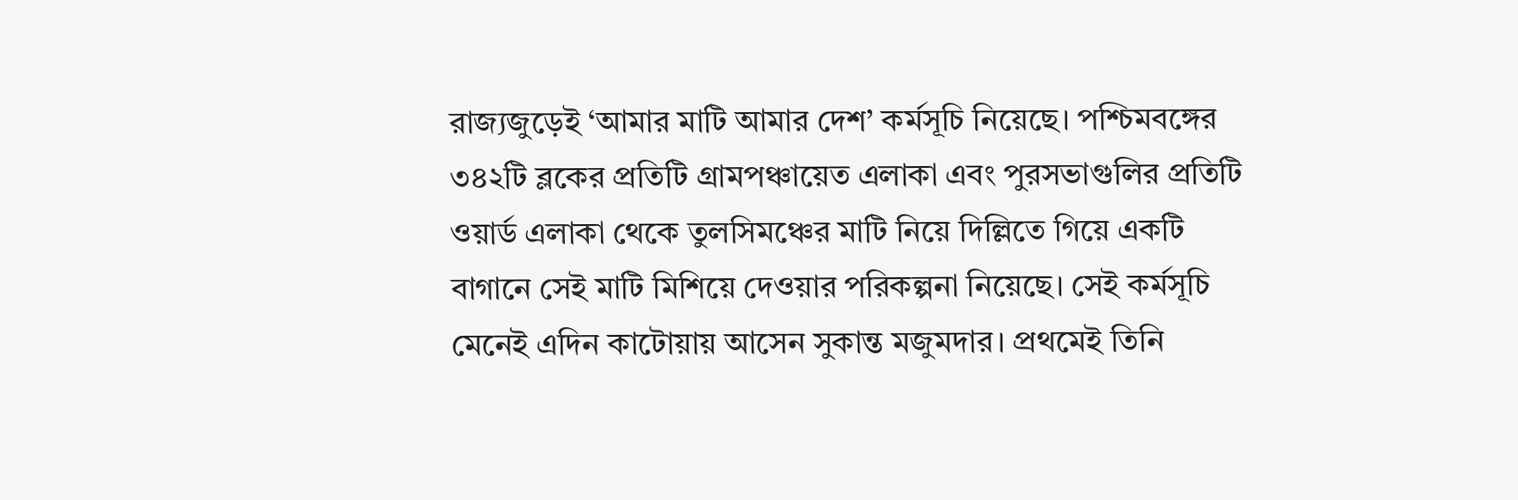রাজ্যজুড়েই ‘আমার মাটি আমার দেশ’ কর্মসূচি নিয়েছে। পশ্চিমবঙ্গের ৩৪২টি ব্লকের প্রতিটি গ্রামপঞ্চায়েত এলাকা এবং পুরসভাগুলির প্রতিটি ওয়ার্ড এলাকা থেকে তুলসিমঞ্চের মাটি নিয়ে দিল্লিতে গিয়ে একটি বাগানে সেই মাটি মিশিয়ে দেওয়ার পরিকল্পনা নিয়েছে। সেই কর্মসূচি মেনেই এদিন কাটোয়ায় আসেন সুকান্ত মজুমদার। প্রথমেই তিনি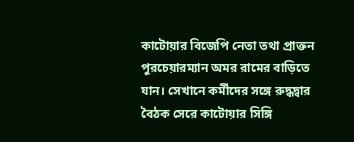কাটোয়ার বিজেপি নেতা তথা প্রাক্তন পুরচেয়ারম্যান অমর রামের বাড়িতে যান। সেখানে কর্মীদের সঙ্গে রুদ্ধদ্বার বৈঠক সেরে কাটোয়ার সিঙ্গি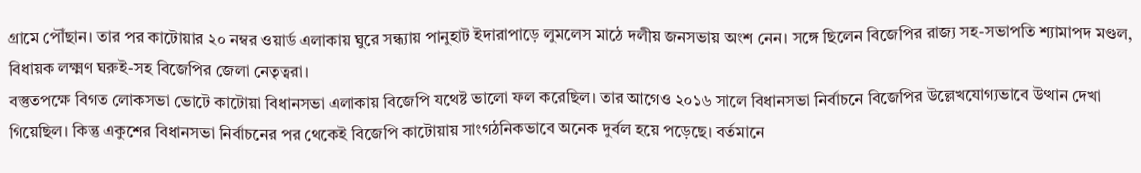গ্রামে পৌঁছান। তার পর কাটোয়ার ২০ নম্বর ওয়ার্ড এলাকায় ঘুরে সন্ধ্যায় পানুহাট ইদারাপাড়ে লুমলেস মাঠে দলীয় জনসভায় অংশ নেন। সঙ্গে ছিলেন বিজেপির রাজ্য সহ-সভাপতি শ্যামাপদ মণ্ডল, বিধায়ক লক্ষ্মণ ঘরুই-সহ বিজেপির জেলা নেতৃত্বরা।
বস্তুতপক্ষে বিগত লোকসভা ভোটে কাটোয়া বিধানসভা এলাকায় বিজেপি যথেষ্ট ভালো ফল করেছিল। তার আগেও ২০১৬ সালে বিধানসভা নির্বাচনে বিজেপির উল্লেখযোগ্যভাবে উত্থান দেখা গিয়েছিল। কিন্তু একুশের বিধানসভা নির্বাচনের পর থেকেই বিজেপি কাটোয়ায় সাংগঠনিকভাবে অনেক দুর্বল হয়ে পড়েছে। বর্তমানে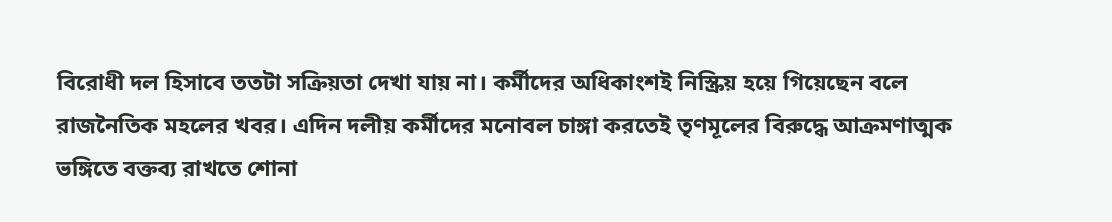বিরোধী দল হিসাবে ততটা সক্রিয়তা দেখা যায় না। কর্মীদের অধিকাংশই নিস্ক্রিয় হয়ে গিয়েছেন বলে রাজনৈতিক মহলের খবর। এদিন দলীয় কর্মীদের মনোবল চাঙ্গা করতেই তৃণমূলের বিরুদ্ধে আক্রমণাত্মক ভঙ্গিতে বক্তব্য রাখতে শোনা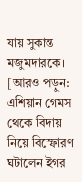যায় সুকান্ত মজুমদারকে।
[আরও পড়ুন: এশিয়ান গেমস থেকে বিদায় নিয়ে বিস্ফোরণ ঘটালেন ইগর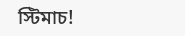স্টিমাচ!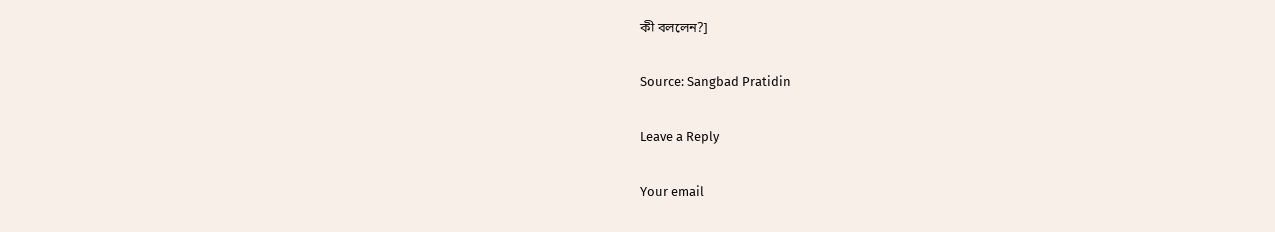কী বললেন?]

Source: Sangbad Pratidin

Leave a Reply

Your email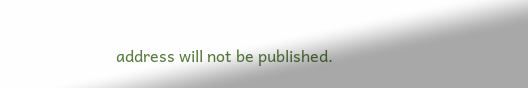address will not be published.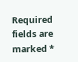Required fields are marked *